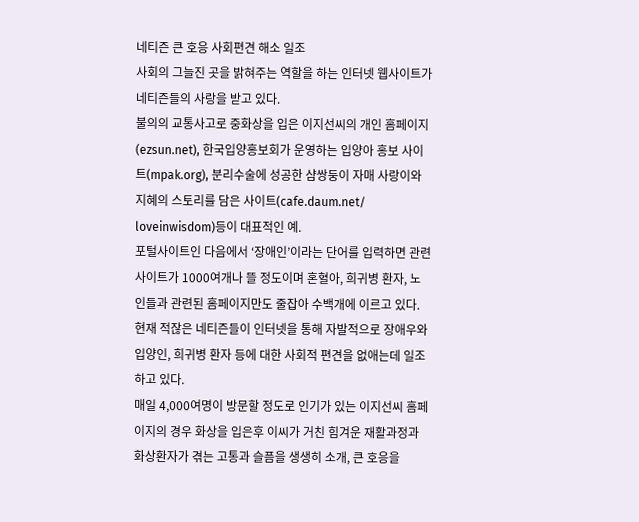네티즌 큰 호응 사회편견 해소 일조
사회의 그늘진 곳을 밝혀주는 역할을 하는 인터넷 웹사이트가 네티즌들의 사랑을 받고 있다.
불의의 교통사고로 중화상을 입은 이지선씨의 개인 홈페이지(ezsun.net), 한국입양홍보회가 운영하는 입양아 홍보 사이트(mpak.org), 분리수술에 성공한 샴쌍둥이 자매 사랑이와 지혜의 스토리를 담은 사이트(cafe.daum.net/ loveinwisdom)등이 대표적인 예.
포털사이트인 다음에서 ‘장애인’이라는 단어를 입력하면 관련사이트가 1000여개나 뜰 정도이며 혼혈아, 희귀병 환자, 노인들과 관련된 홈페이지만도 줄잡아 수백개에 이르고 있다.
현재 적잖은 네티즌들이 인터넷을 통해 자발적으로 장애우와 입양인, 희귀병 환자 등에 대한 사회적 편견을 없애는데 일조하고 있다.
매일 4,000여명이 방문할 정도로 인기가 있는 이지선씨 홈페이지의 경우 화상을 입은후 이씨가 거친 힘겨운 재활과정과 화상환자가 겪는 고통과 슬픔을 생생히 소개, 큰 호응을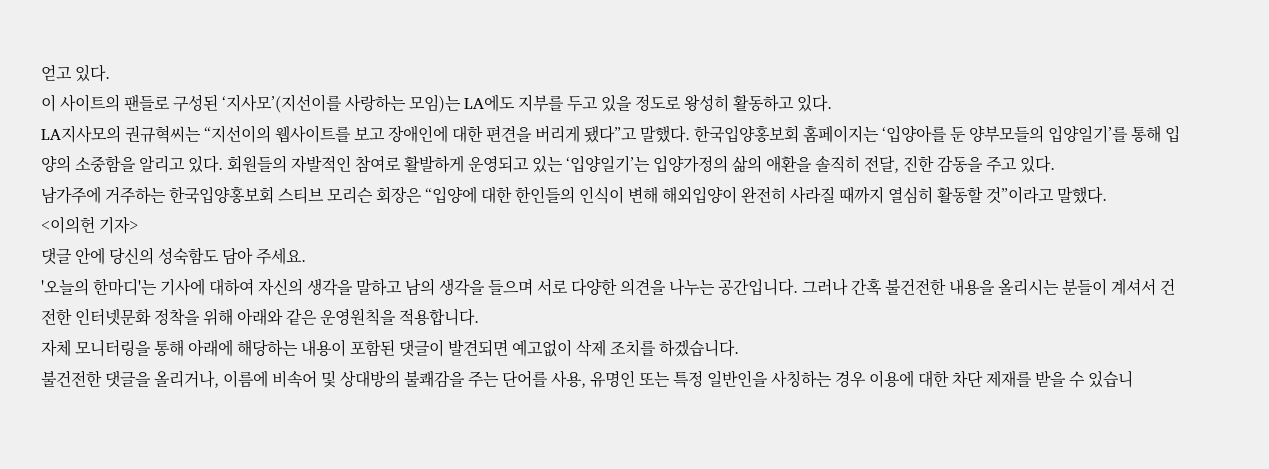얻고 있다.
이 사이트의 팬들로 구성된 ‘지사모’(지선이를 사랑하는 모임)는 LA에도 지부를 두고 있을 정도로 왕성히 활동하고 있다.
LA지사모의 권규혁씨는 “지선이의 웹사이트를 보고 장애인에 대한 편견을 버리게 됐다”고 말했다. 한국입양홍보회 홈페이지는 ‘입양아를 둔 양부모들의 입양일기’를 통해 입양의 소중함을 알리고 있다. 회원들의 자발적인 참여로 활발하게 운영되고 있는 ‘입양일기’는 입양가정의 삶의 애환을 솔직히 전달, 진한 감동을 주고 있다.
남가주에 거주하는 한국입양홍보회 스티브 모리슨 회장은 “입양에 대한 한인들의 인식이 변해 해외입양이 완전히 사라질 때까지 열심히 활동할 것”이라고 말했다.
<이의헌 기자>
댓글 안에 당신의 성숙함도 담아 주세요.
'오늘의 한마디'는 기사에 대하여 자신의 생각을 말하고 남의 생각을 들으며 서로 다양한 의견을 나누는 공간입니다. 그러나 간혹 불건전한 내용을 올리시는 분들이 계셔서 건전한 인터넷문화 정착을 위해 아래와 같은 운영원칙을 적용합니다.
자체 모니터링을 통해 아래에 해당하는 내용이 포함된 댓글이 발견되면 예고없이 삭제 조치를 하겠습니다.
불건전한 댓글을 올리거나, 이름에 비속어 및 상대방의 불쾌감을 주는 단어를 사용, 유명인 또는 특정 일반인을 사칭하는 경우 이용에 대한 차단 제재를 받을 수 있습니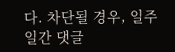다. 차단될 경우, 일주일간 댓글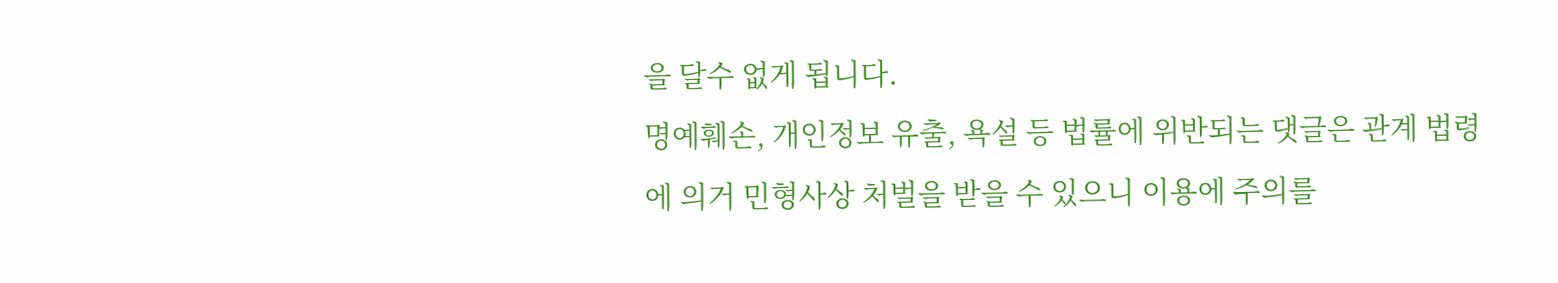을 달수 없게 됩니다.
명예훼손, 개인정보 유출, 욕설 등 법률에 위반되는 댓글은 관계 법령에 의거 민형사상 처벌을 받을 수 있으니 이용에 주의를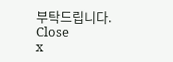부탁드립니다.
Close
x